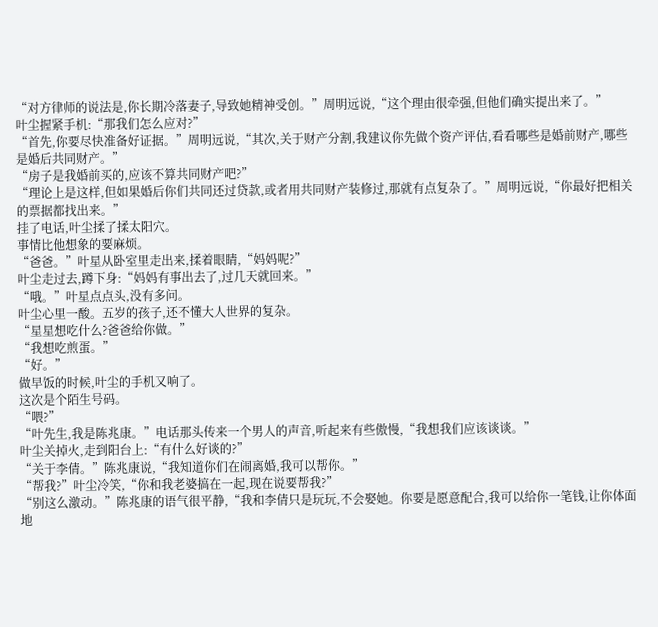“对方律师的说法是,你长期冷落妻子,导致她精神受创。”周明远说,“这个理由很牵强,但他们确实提出来了。”
叶尘握紧手机:“那我们怎么应对?”
“首先,你要尽快准备好证据。”周明远说,“其次,关于财产分割,我建议你先做个资产评估,看看哪些是婚前财产,哪些是婚后共同财产。”
“房子是我婚前买的,应该不算共同财产吧?”
“理论上是这样,但如果婚后你们共同还过贷款,或者用共同财产装修过,那就有点复杂了。”周明远说,“你最好把相关的票据都找出来。”
挂了电话,叶尘揉了揉太阳穴。
事情比他想象的要麻烦。
“爸爸。”叶星从卧室里走出来,揉着眼睛,“妈妈呢?”
叶尘走过去,蹲下身:“妈妈有事出去了,过几天就回来。”
“哦。”叶星点点头,没有多问。
叶尘心里一酸。五岁的孩子,还不懂大人世界的复杂。
“星星想吃什么?爸爸给你做。”
“我想吃煎蛋。”
“好。”
做早饭的时候,叶尘的手机又响了。
这次是个陌生号码。
“喂?”
“叶先生,我是陈兆康。”电话那头传来一个男人的声音,听起来有些傲慢,“我想我们应该谈谈。”
叶尘关掉火,走到阳台上:“有什么好谈的?”
“关于李倩。”陈兆康说,“我知道你们在闹离婚,我可以帮你。”
“帮我?”叶尘冷笑,“你和我老婆搞在一起,现在说要帮我?”
“别这么激动。”陈兆康的语气很平静,“我和李倩只是玩玩,不会娶她。你要是愿意配合,我可以给你一笔钱,让你体面地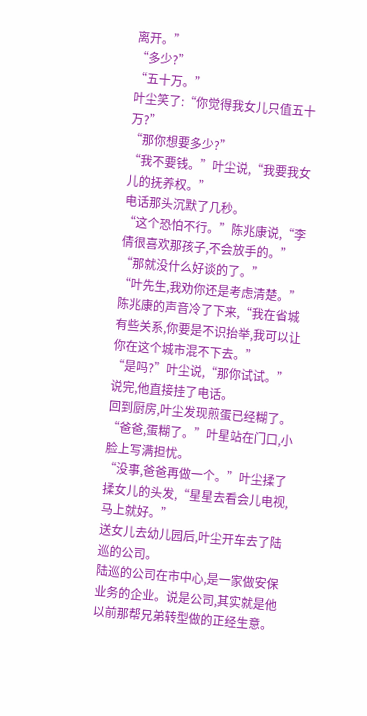离开。”
“多少?”
“五十万。”
叶尘笑了:“你觉得我女儿只值五十万?”
“那你想要多少?”
“我不要钱。”叶尘说,“我要我女儿的抚养权。”
电话那头沉默了几秒。
“这个恐怕不行。”陈兆康说,“李倩很喜欢那孩子,不会放手的。”
“那就没什么好谈的了。”
“叶先生,我劝你还是考虑清楚。”陈兆康的声音冷了下来,“我在省城有些关系,你要是不识抬举,我可以让你在这个城市混不下去。”
“是吗?”叶尘说,“那你试试。”
说完,他直接挂了电话。
回到厨房,叶尘发现煎蛋已经糊了。
“爸爸,蛋糊了。”叶星站在门口,小脸上写满担忧。
“没事,爸爸再做一个。”叶尘揉了揉女儿的头发,“星星去看会儿电视,马上就好。”
送女儿去幼儿园后,叶尘开车去了陆巡的公司。
陆巡的公司在市中心,是一家做安保业务的企业。说是公司,其实就是他以前那帮兄弟转型做的正经生意。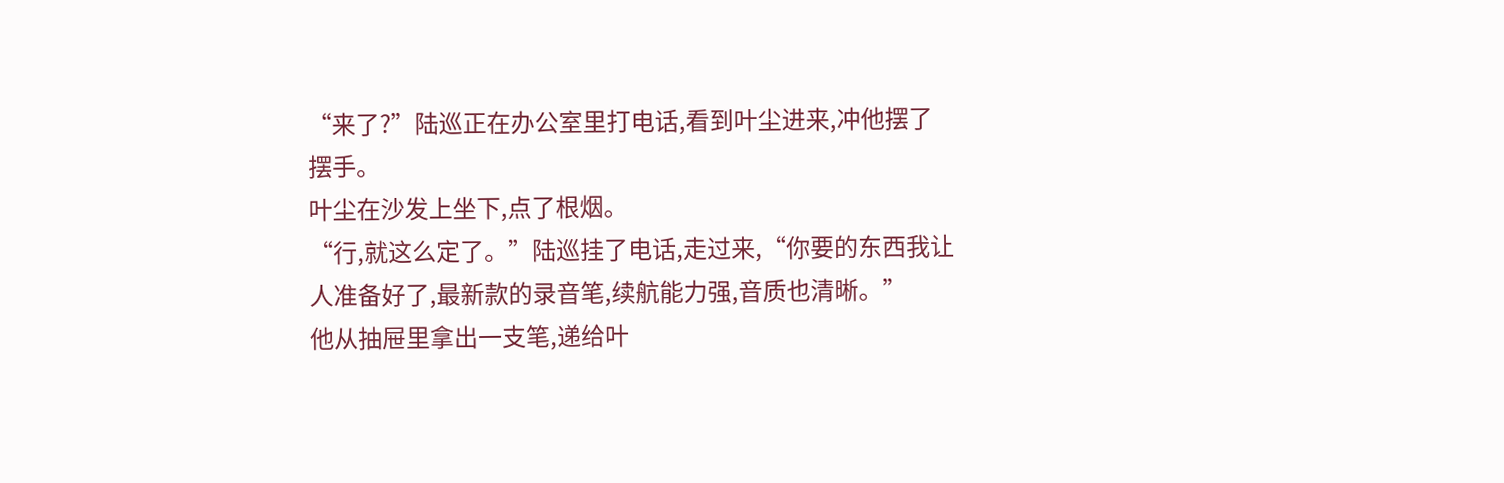“来了?”陆巡正在办公室里打电话,看到叶尘进来,冲他摆了摆手。
叶尘在沙发上坐下,点了根烟。
“行,就这么定了。”陆巡挂了电话,走过来,“你要的东西我让人准备好了,最新款的录音笔,续航能力强,音质也清晰。”
他从抽屉里拿出一支笔,递给叶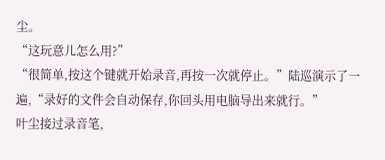尘。
“这玩意儿怎么用?”
“很简单,按这个键就开始录音,再按一次就停止。”陆巡演示了一遍,“录好的文件会自动保存,你回头用电脑导出来就行。”
叶尘接过录音笔,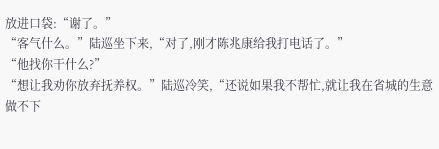放进口袋:“谢了。”
“客气什么。”陆巡坐下来,“对了,刚才陈兆康给我打电话了。”
“他找你干什么?”
“想让我劝你放弃抚养权。”陆巡冷笑,“还说如果我不帮忙,就让我在省城的生意做不下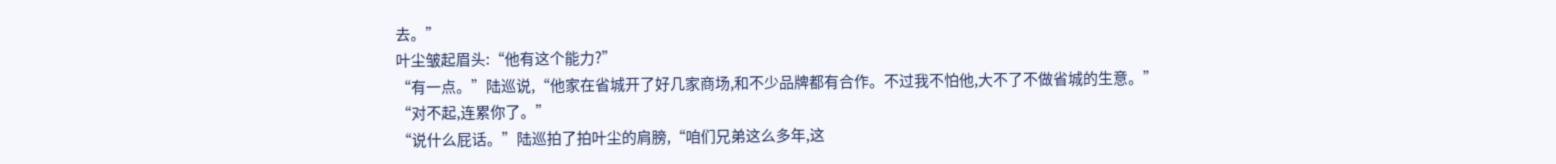去。”
叶尘皱起眉头:“他有这个能力?”
“有一点。”陆巡说,“他家在省城开了好几家商场,和不少品牌都有合作。不过我不怕他,大不了不做省城的生意。”
“对不起,连累你了。”
“说什么屁话。”陆巡拍了拍叶尘的肩膀,“咱们兄弟这么多年,这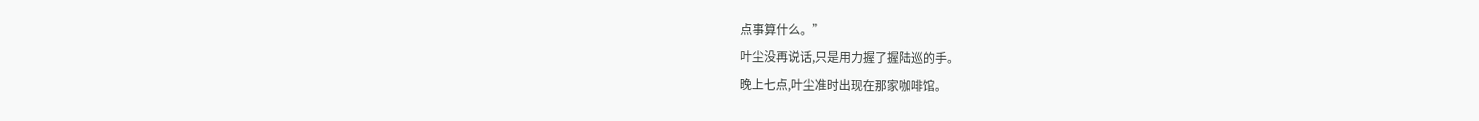点事算什么。”
叶尘没再说话,只是用力握了握陆巡的手。
晚上七点,叶尘准时出现在那家咖啡馆。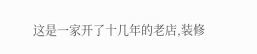这是一家开了十几年的老店,装修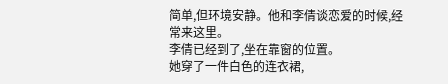简单,但环境安静。他和李倩谈恋爱的时候,经常来这里。
李倩已经到了,坐在靠窗的位置。
她穿了一件白色的连衣裙,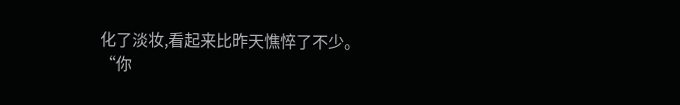化了淡妆,看起来比昨天憔悴了不少。
“你